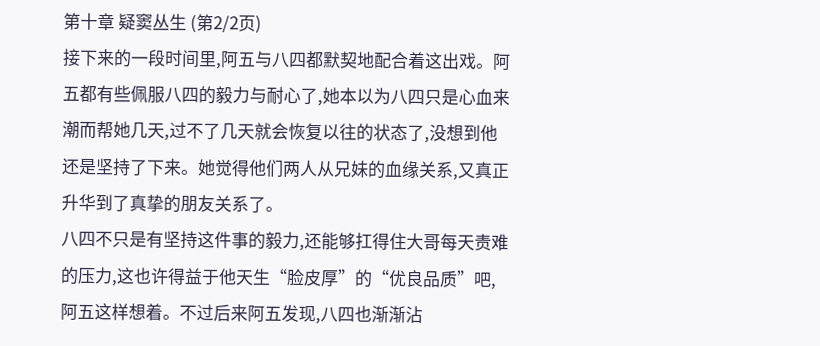第十章 疑窦丛生 (第2/2页)
接下来的一段时间里,阿五与八四都默契地配合着这出戏。阿五都有些佩服八四的毅力与耐心了,她本以为八四只是心血来潮而帮她几天,过不了几天就会恢复以往的状态了,没想到他还是坚持了下来。她觉得他们两人从兄妹的血缘关系,又真正升华到了真挚的朋友关系了。
八四不只是有坚持这件事的毅力,还能够扛得住大哥每天责难的压力,这也许得益于他天生“脸皮厚”的“优良品质”吧,阿五这样想着。不过后来阿五发现,八四也渐渐沾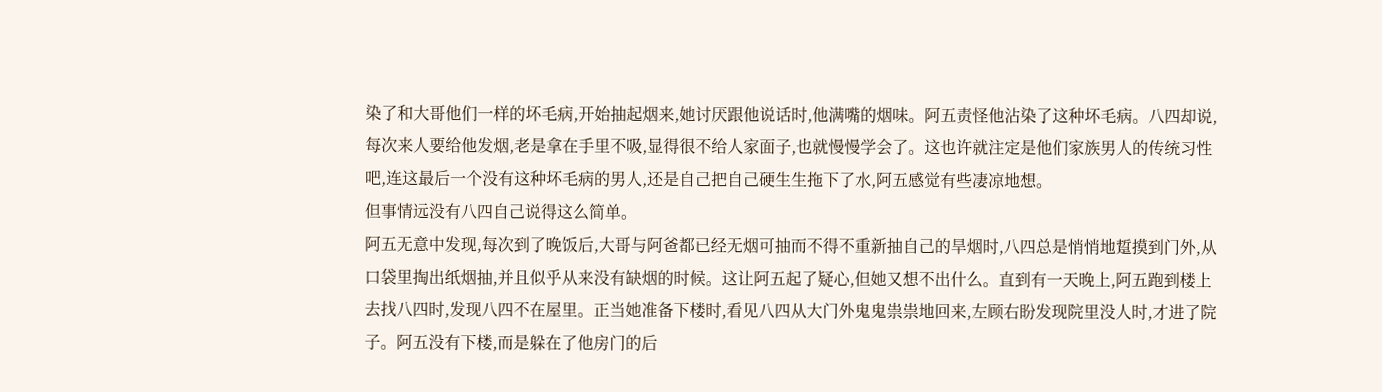染了和大哥他们一样的坏毛病,开始抽起烟来,她讨厌跟他说话时,他满嘴的烟味。阿五责怪他沾染了这种坏毛病。八四却说,每次来人要给他发烟,老是拿在手里不吸,显得很不给人家面子,也就慢慢学会了。这也许就注定是他们家族男人的传统习性吧,连这最后一个没有这种坏毛病的男人,还是自己把自己硬生生拖下了水,阿五感觉有些凄凉地想。
但事情远没有八四自己说得这么简单。
阿五无意中发现,每次到了晚饭后,大哥与阿爸都已经无烟可抽而不得不重新抽自己的旱烟时,八四总是悄悄地踅摸到门外,从口袋里掏出纸烟抽,并且似乎从来没有缺烟的时候。这让阿五起了疑心,但她又想不出什么。直到有一天晚上,阿五跑到楼上去找八四时,发现八四不在屋里。正当她准备下楼时,看见八四从大门外鬼鬼祟祟地回来,左顾右盼发现院里没人时,才进了院子。阿五没有下楼,而是躲在了他房门的后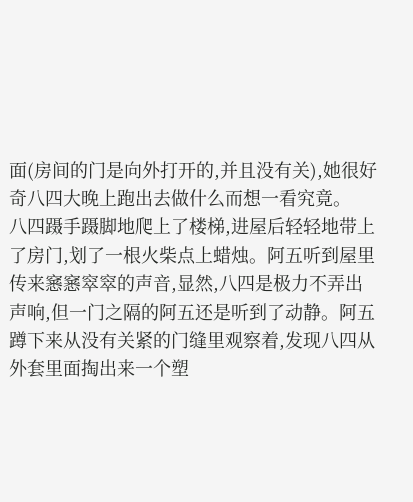面(房间的门是向外打开的,并且没有关),她很好奇八四大晚上跑出去做什么而想一看究竟。
八四蹑手蹑脚地爬上了楼梯,进屋后轻轻地带上了房门,划了一根火柴点上蜡烛。阿五听到屋里传来窸窸窣窣的声音,显然,八四是极力不弄出声响,但一门之隔的阿五还是听到了动静。阿五蹲下来从没有关紧的门缝里观察着,发现八四从外套里面掏出来一个塑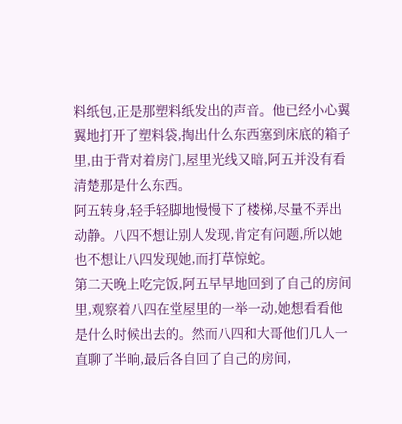料纸包,正是那塑料纸发出的声音。他已经小心翼翼地打开了塑料袋,掏出什么东西塞到床底的箱子里,由于背对着房门,屋里光线又暗,阿五并没有看清楚那是什么东西。
阿五转身,轻手轻脚地慢慢下了楼梯,尽量不弄出动静。八四不想让别人发现,肯定有问题,所以她也不想让八四发现她,而打草惊蛇。
第二天晚上吃完饭,阿五早早地回到了自己的房间里,观察着八四在堂屋里的一举一动,她想看看他是什么时候出去的。然而八四和大哥他们几人一直聊了半晌,最后各自回了自己的房间,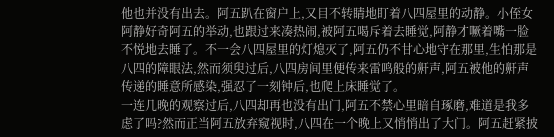他也并没有出去。阿五趴在窗户上,又目不转睛地盯着八四屋里的动静。小侄女阿静好奇阿五的举动,也跟过来凑热闹,被阿五喝斥着去睡觉,阿静才噘着嘴一脸不悦地去睡了。不一会八四屋里的灯熄灭了,阿五仍不甘心地守在那里,生怕那是八四的障眼法,然而须臾过后,八四房间里便传来雷鸣般的鼾声,阿五被他的鼾声传递的睡意所感染,强忍了一刻钟后,也爬上床睡觉了。
一连几晚的观察过后,八四却再也没有出门,阿五不禁心里暗自琢磨,难道是我多虑了吗?然而正当阿五放弃窥视时,八四在一个晚上又悄悄出了大门。阿五赶紧披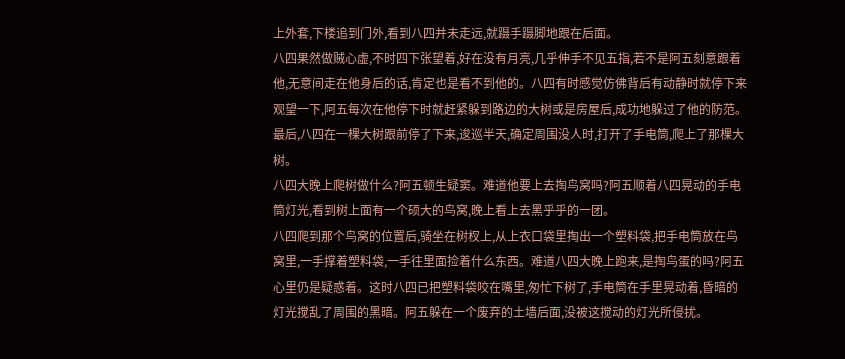上外套,下楼追到门外,看到八四并未走远,就蹑手蹑脚地跟在后面。
八四果然做贼心虚,不时四下张望着,好在没有月亮,几乎伸手不见五指,若不是阿五刻意跟着他,无意间走在他身后的话,肯定也是看不到他的。八四有时感觉仿佛背后有动静时就停下来观望一下,阿五每次在他停下时就赶紧躲到路边的大树或是房屋后,成功地躲过了他的防范。
最后,八四在一棵大树跟前停了下来,逡巡半天,确定周围没人时,打开了手电筒,爬上了那棵大树。
八四大晚上爬树做什么?阿五顿生疑窦。难道他要上去掏鸟窝吗?阿五顺着八四晃动的手电筒灯光,看到树上面有一个硕大的鸟窝,晚上看上去黑乎乎的一团。
八四爬到那个鸟窝的位置后,骑坐在树杈上,从上衣口袋里掏出一个塑料袋,把手电筒放在鸟窝里,一手撑着塑料袋,一手往里面捡着什么东西。难道八四大晚上跑来,是掏鸟蛋的吗?阿五心里仍是疑惑着。这时八四已把塑料袋咬在嘴里,匆忙下树了,手电筒在手里晃动着,昏暗的灯光搅乱了周围的黑暗。阿五躲在一个废弃的土墙后面,没被这搅动的灯光所侵扰。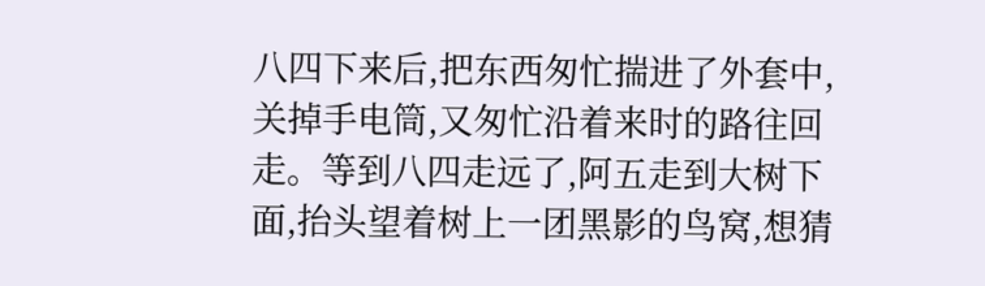八四下来后,把东西匆忙揣进了外套中,关掉手电筒,又匆忙沿着来时的路往回走。等到八四走远了,阿五走到大树下面,抬头望着树上一团黑影的鸟窝,想猜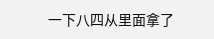一下八四从里面拿了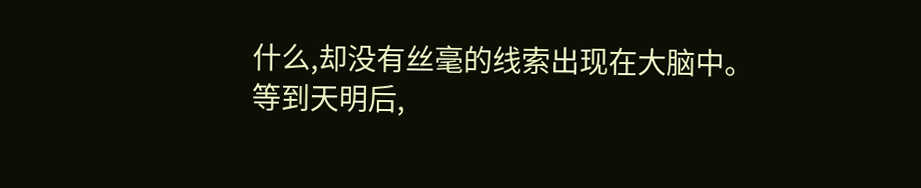什么,却没有丝毫的线索出现在大脑中。
等到天明后,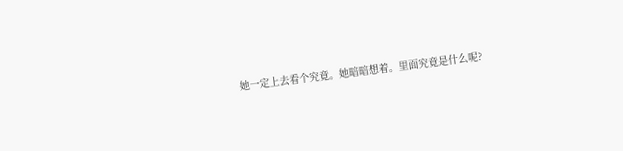她一定上去看个究竟。她暗暗想着。里面究竟是什么呢?